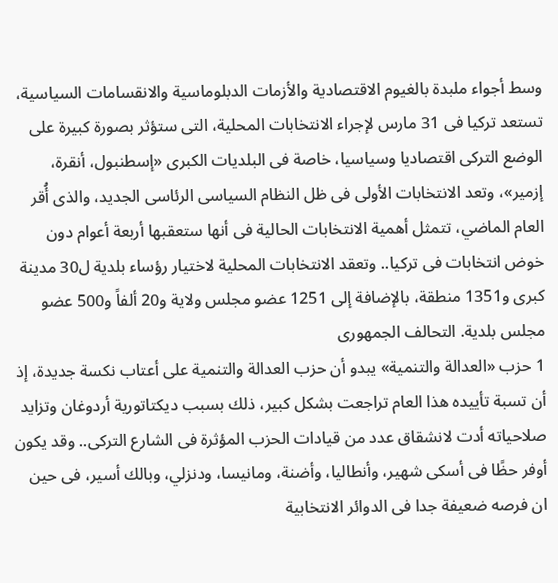وسط أجواء ملبدة بالغيوم الاقتصادية والأزمات الدبلوماسية والانقسامات السياسية، تستعد تركيا فى 31 مارس لإجراء الانتخابات المحلية، التى ستؤثر بصورة كبيرة على الوضع التركى اقتصاديا وسياسيا، خاصة فى البلديات الكبرى «إسطنبول، أنقرة، إزمير»، وتعد الانتخابات الأولى فى ظل النظام السياسى الرئاسى الجديد، والذى أُقر العام الماضي، تتمثل أهمية الانتخابات الحالية فى أنها ستعقبها أربعة أعوام دون خوض انتخابات فى تركيا.. وتعقد الانتخابات المحلية لاختيار رؤساء بلدية ل30 مدينة كبرى و1351 منطقة، بالإضافة إلى 1251 عضو مجلس ولاية و20 ألفاً و500 عضو مجلس بلدية. التحالف الجمهورى
1 حزب «العدالة والتنمية» يبدو أن حزب العدالة والتنمية على أعتاب نكسة جديدة، إذ أن تسبة تأييده هذا العام تراجعت بشكل كبير، ذلك بسبب ديكتاتورية أردوغان وتزايد صلاحياته أدت لانشقاق عدد من قيادات الحزب المؤثرة فى الشارع التركى.. وقد يكون أوفر حظًا فى أسكى شهير، وأنطاليا، وأضنة، ومانيسا، ودنزلي، وبالك أسير، فى حين ان فرصه ضعيفة جدا فى الدوائر الانتخابية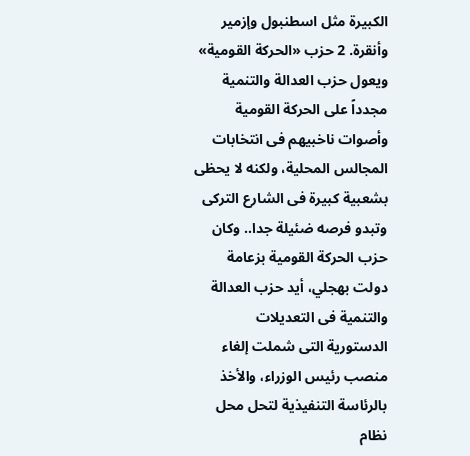الكبيرة مثل اسطنبول وإزمير وأنقرة. 2 حزب «الحركة القومية» ويعول حزب العدالة والتنمية مجدداً على الحركة القومية وأصوات ناخبيهم فى انتخابات المجالس المحلية، ولكنه لا يحظى بشعبية كبيرة فى الشارع التركى وتبدو فرصه ضئيلة جدا.. وكان حزب الحركة القومية بزعامة دولت بهجلي، أيد حزب العدالة والتنمية فى التعديلات الدستورية التى شملت إلغاء منصب رئيس الوزراء، والأخذ بالرئاسة التنفيذية لتحل محل نظام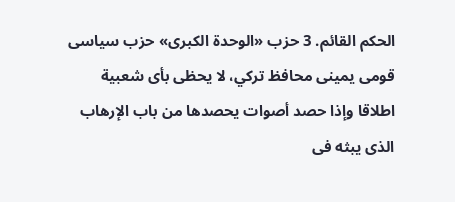الحكم القائم. 3 حزب «الوحدة الكبرى» حزب سياسى قومى يمينى محافظ تركي، لا يحظى بأى شعبية اطلاقا وإذا حصد أصوات يحصدها من باب الإرهاب الذى يبثه فى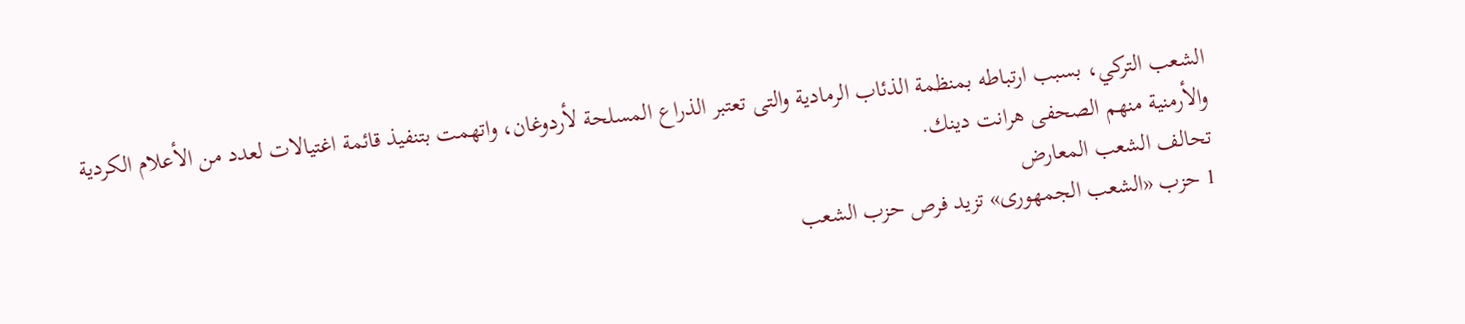الشعب التركي، بسبب ارتباطه بمنظمة الذئاب الرمادية والتى تعتبر الذراع المسلحة لأردوغان، واتهمت بتنفيذ قائمة اغتيالات لعدد من الأعلام الكردية والأرمنية منهم الصحفى هرانت دينك.
تحالف الشعب المعارض
1 حزب «الشعب الجمهورى» تزيد فرص حزب الشعب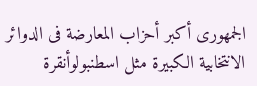الجمهورى أكبر أحزاب المعارضة فى الدوائر الانتخابية الكبيرة مثل اسطنبولوأنقرة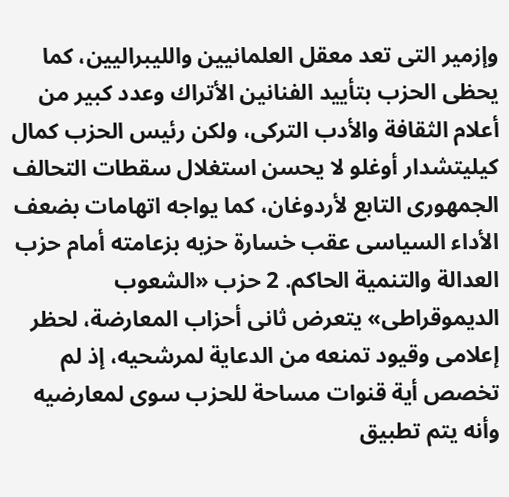وإزمير التى تعد معقل العلمانيين والليبراليين، كما يحظى الحزب بتأييد الفنانين الأتراك وعدد كبير من أعلام الثقافة والأدب التركى، ولكن رئيس الحزب كمال كيليتشدار أوغلو لا يحسن استغلال سقطات التحالف الجمهورى التابع لأردوغان، كما يواجه اتهامات بضعف الأداء السياسى عقب خسارة حزبه بزعامته أمام حزب العدالة والتنمية الحاكم. 2 حزب «الشعوب الديموقراطى» يتعرض ثانى أحزاب المعارضة، لحظر إعلامى وقيود تمنعه من الدعاية لمرشحيه، إذ لم تخصص أية قنوات مساحة للحزب سوى لمعارضيه وأنه يتم تطبيق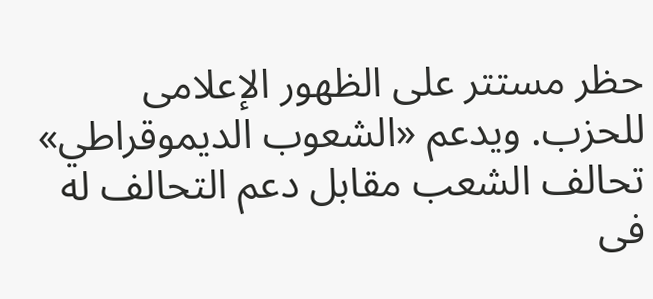حظر مستتر على الظهور الإعلامى للحزب. ويدعم «الشعوب الديموقراطي» تحالف الشعب مقابل دعم التحالف له فى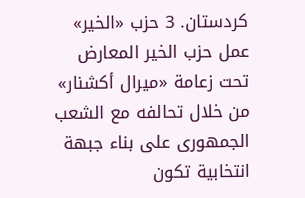كردستان. 3 حزب «الخير» عمل حزب الخير المعارض تحت زعامة «ميرال أكشنار» من خلال تحالفه مع الشعب الجمهورى على بناء جبهة انتخابية تكون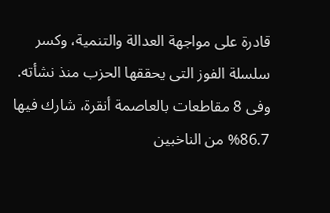قادرة على مواجهة العدالة والتنمية، وكسر سلسلة الفوز التى يحققها الحزب منذ نشأته. وفى 8 مقاطعات بالعاصمة أنقرة، شارك فيها 86.7% من الناخبين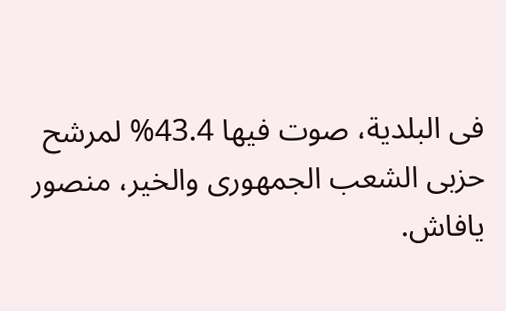فى البلدية، صوت فيها 43.4% لمرشح حزبى الشعب الجمهورى والخير، منصور يافاش.